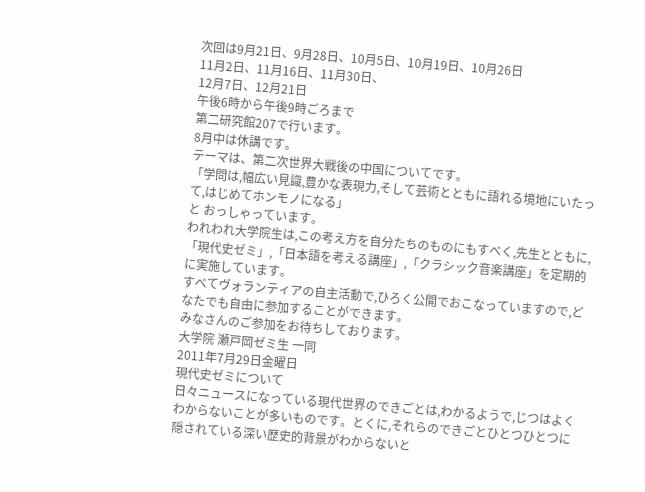次回は9月21日、9月28日、10月5日、10月19日、10月26日
11月2日、11月16日、11月30日、
12月7日、12月21日
午後6時から午後9時ごろまで
第二研究館207で行います。
8月中は休講です。
テーマは、第二次世界大戦後の中国についてです。
「学問は,幅広い見識,豊かな表現力,そして芸術とともに語れる境地にいたって,はじめてホンモノになる」
と おっしゃっています。
われわれ大学院生は,この考え方を自分たちのものにもすべく,先生とともに,
「現代史ゼミ」,「日本語を考える講座」,「クラシック音楽講座」を定期的に実施しています。
すべてヴォランティアの自主活動で,ひろく公開でおこなっていますので,どなたでも自由に参加することができます。
みなさんのご参加をお待ちしております。
大学院 瀬戸岡ゼミ生 一同
2011年7月29日金曜日
現代史ゼミについて
日々ニュースになっている現代世界のできごとは,わかるようで,じつはよくわからないことが多いものです。とくに,それらのできごとひとつひとつに隠されている深い歴史的背景がわからないと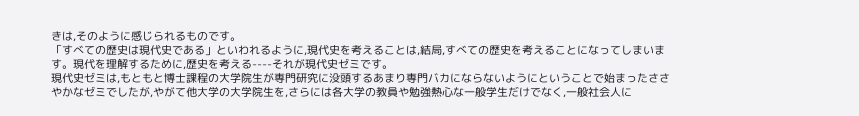きは,そのように感じられるものです。
「すべての歴史は現代史である」といわれるように,現代史を考えることは,結局,すべての歴史を考えることになってしまいます。現代を理解するために,歴史を考える----それが現代史ゼミです。
現代史ゼミは,もともと博士課程の大学院生が専門研究に没頭するあまり専門バカにならないようにということで始まったささやかなゼミでしたが,やがて他大学の大学院生を,さらには各大学の教員や勉強熱心な一般学生だけでなく,一般社会人に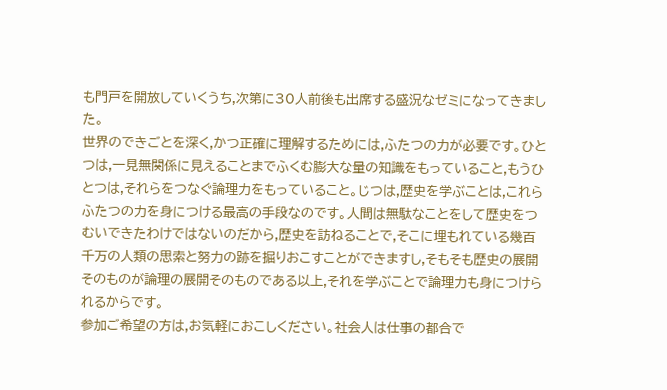も門戸を開放していくうち,次第に30人前後も出席する盛況なゼミになってきました。
世界のできごとを深く,かつ正確に理解するためには,ふたつの力が必要です。ひとつは,一見無関係に見えることまでふくむ膨大な量の知識をもっていること,もうひとつは,それらをつなぐ論理力をもっていること。じつは,歴史を学ぶことは,これらふたつの力を身につける最高の手段なのです。人間は無駄なことをして歴史をつむいできたわけではないのだから,歴史を訪ねることで,そこに埋もれている幾百千万の人類の思索と努力の跡を掘りおこすことができますし,そもそも歴史の展開そのものが論理の展開そのものである以上,それを学ぶことで論理力も身につけられるからです。
参加ご希望の方は,お気軽におこしください。社会人は仕事の都合で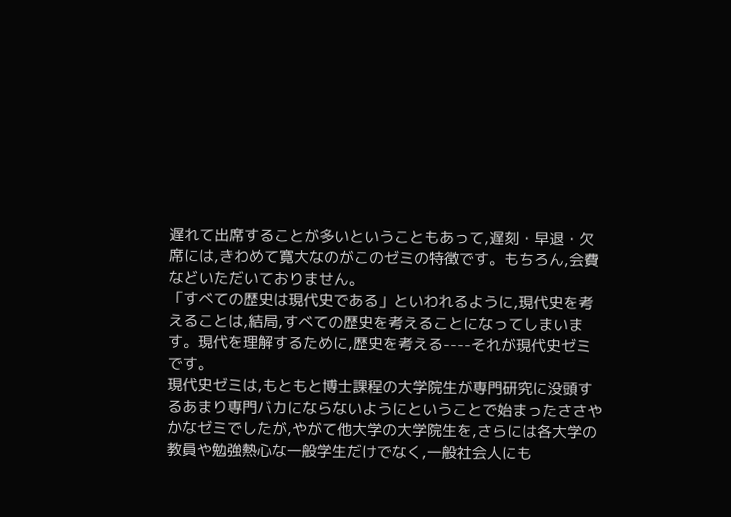遅れて出席することが多いということもあって,遅刻・早退・欠席には,きわめて寛大なのがこのゼミの特徴です。もちろん,会費などいただいておりません。
「すべての歴史は現代史である」といわれるように,現代史を考えることは,結局,すべての歴史を考えることになってしまいます。現代を理解するために,歴史を考える----それが現代史ゼミです。
現代史ゼミは,もともと博士課程の大学院生が専門研究に没頭するあまり専門バカにならないようにということで始まったささやかなゼミでしたが,やがて他大学の大学院生を,さらには各大学の教員や勉強熱心な一般学生だけでなく,一般社会人にも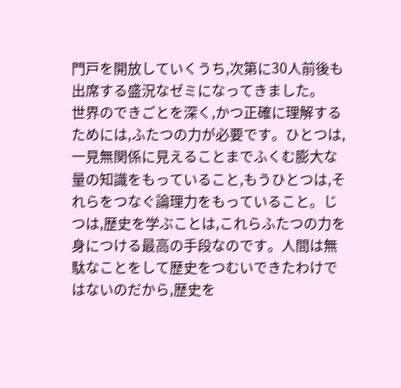門戸を開放していくうち,次第に30人前後も出席する盛況なゼミになってきました。
世界のできごとを深く,かつ正確に理解するためには,ふたつの力が必要です。ひとつは,一見無関係に見えることまでふくむ膨大な量の知識をもっていること,もうひとつは,それらをつなぐ論理力をもっていること。じつは,歴史を学ぶことは,これらふたつの力を身につける最高の手段なのです。人間は無駄なことをして歴史をつむいできたわけではないのだから,歴史を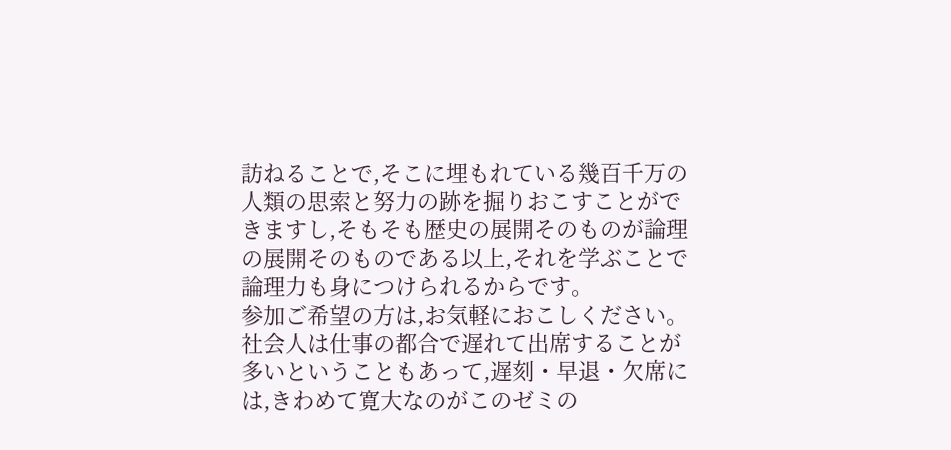訪ねることで,そこに埋もれている幾百千万の人類の思索と努力の跡を掘りおこすことができますし,そもそも歴史の展開そのものが論理の展開そのものである以上,それを学ぶことで論理力も身につけられるからです。
参加ご希望の方は,お気軽におこしください。社会人は仕事の都合で遅れて出席することが多いということもあって,遅刻・早退・欠席には,きわめて寛大なのがこのゼミの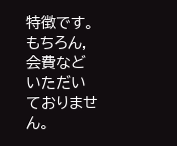特徴です。もちろん,会費などいただいておりません。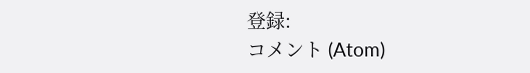登録:
コメント (Atom)